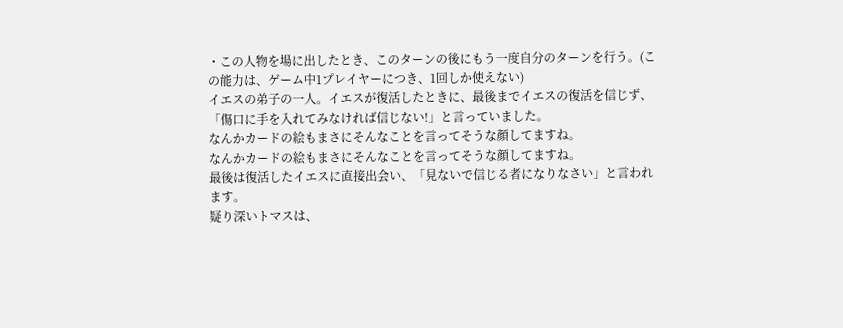・この人物を場に出したとき、このターンの後にもう一度自分のターンを行う。(この能力は、ゲーム中1プレイヤーにつき、1回しか使えない)
イエスの弟子の一人。イエスが復活したときに、最後までイエスの復活を信じず、
「傷口に手を入れてみなければ信じない!」と言っていました。
なんかカードの絵もまさにそんなことを言ってそうな顔してますね。
なんかカードの絵もまさにそんなことを言ってそうな顔してますね。
最後は復活したイエスに直接出会い、「見ないで信じる者になりなさい」と言われます。
疑り深いトマスは、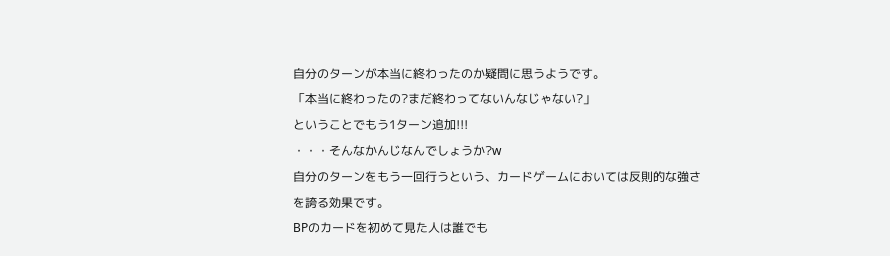自分のターンが本当に終わったのか疑問に思うようです。
「本当に終わったの?まだ終わってないんなじゃない?」
ということでもう1ターン追加!!!
・・・そんなかんじなんでしょうか?w
自分のターンをもう一回行うという、カードゲームにおいては反則的な強さを誇る効果です。
BPのカードを初めて見た人は誰でも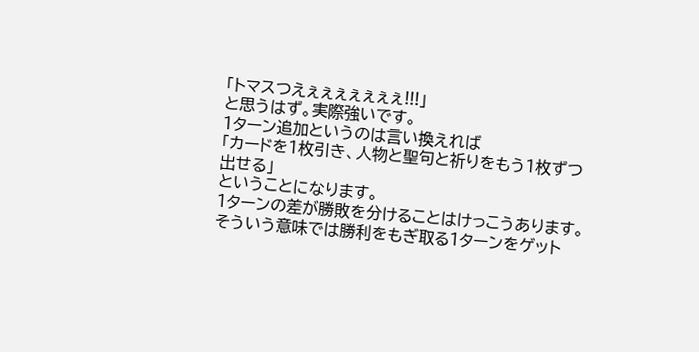「トマスつえぇぇぇぇぇぇぇ!!!」
と思うはず。実際強いです。
1ターン追加というのは言い換えれば
「カードを1枚引き、人物と聖句と祈りをもう1枚ずつ出せる」
ということになります。
1ターンの差が勝敗を分けることはけっこうあります。そういう意味では勝利をもぎ取る1ターンをゲット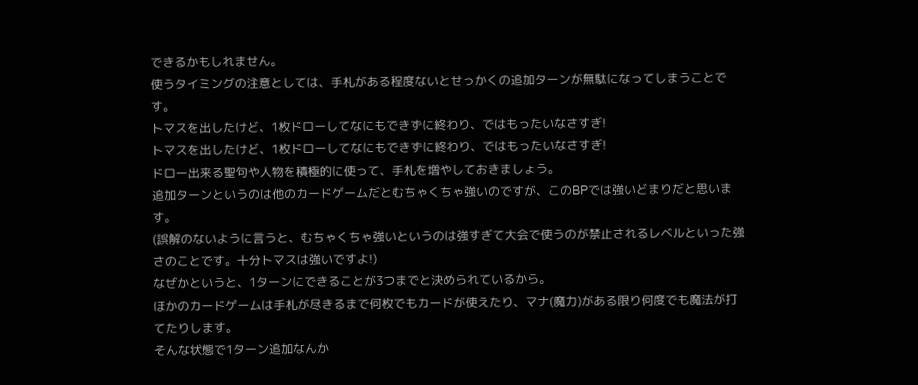できるかもしれません。
使うタイミングの注意としては、手札がある程度ないとせっかくの追加ターンが無駄になってしまうことです。
トマスを出したけど、1枚ドローしてなにもできずに終わり、ではもったいなさすぎ!
トマスを出したけど、1枚ドローしてなにもできずに終わり、ではもったいなさすぎ!
ドロー出来る聖句や人物を積極的に使って、手札を増やしておきましょう。
追加ターンというのは他のカードゲームだとむちゃくちゃ強いのですが、このBPでは強いどまりだと思います。
(誤解のないように言うと、むちゃくちゃ強いというのは強すぎて大会で使うのが禁止されるレベルといった強さのことです。十分トマスは強いですよ!)
なぜかというと、1ターンにできることが3つまでと決められているから。
ほかのカードゲームは手札が尽きるまで何枚でもカードが使えたり、マナ(魔力)がある限り何度でも魔法が打てたりします。
そんな状態で1ターン追加なんか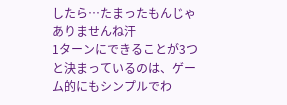したら…たまったもんじゃありませんね汗
1ターンにできることが3つと決まっているのは、ゲーム的にもシンプルでわ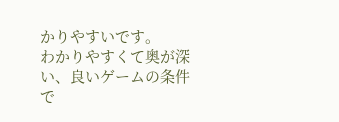かりやすいです。
わかりやすくて奥が深い、良いゲームの条件で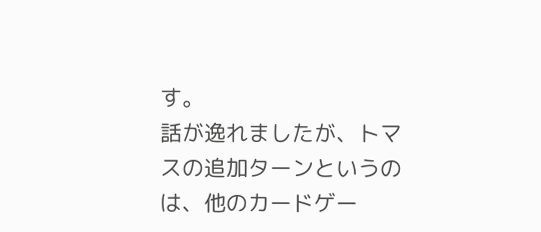す。
話が逸れましたが、トマスの追加ターンというのは、他のカードゲー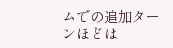ムでの追加ターンほどは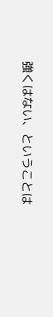強くはない、ということは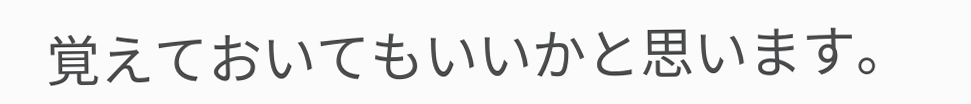覚えておいてもいいかと思います。